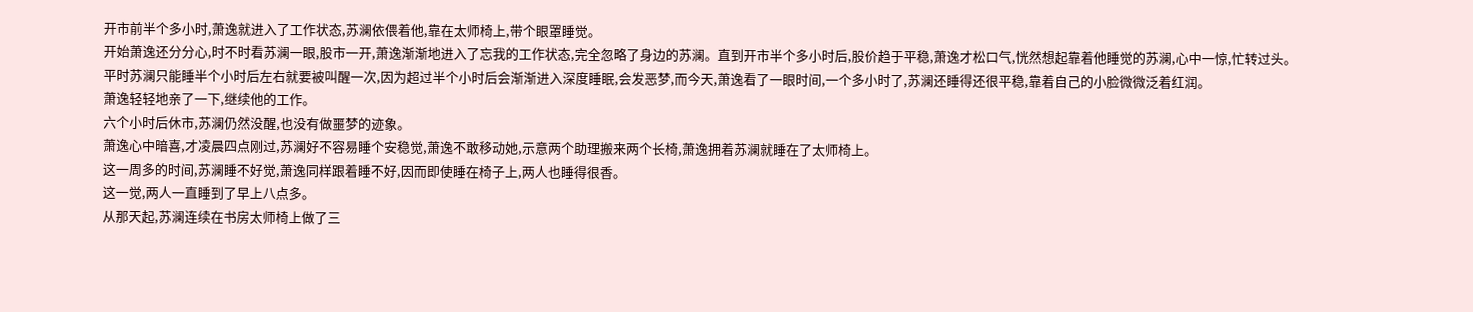开市前半个多小时,萧逸就进入了工作状态,苏澜依偎着他,靠在太师椅上,带个眼罩睡觉。
开始萧逸还分分心,时不时看苏澜一眼,股市一开,萧逸渐渐地进入了忘我的工作状态,完全忽略了身边的苏澜。直到开市半个多小时后,股价趋于平稳,萧逸才松口气,恍然想起靠着他睡觉的苏澜,心中一惊,忙转过头。
平时苏澜只能睡半个小时后左右就要被叫醒一次,因为超过半个小时后会渐渐进入深度睡眠,会发恶梦,而今天,萧逸看了一眼时间,一个多小时了,苏澜还睡得还很平稳,靠着自己的小脸微微泛着红润。
萧逸轻轻地亲了一下,继续他的工作。
六个小时后休市,苏澜仍然没醒,也没有做噩梦的迹象。
萧逸心中暗喜,才凌晨四点刚过,苏澜好不容易睡个安稳觉,萧逸不敢移动她,示意两个助理搬来两个长椅,萧逸拥着苏澜就睡在了太师椅上。
这一周多的时间,苏澜睡不好觉,萧逸同样跟着睡不好,因而即使睡在椅子上,两人也睡得很香。
这一觉,两人一直睡到了早上八点多。
从那天起,苏澜连续在书房太师椅上做了三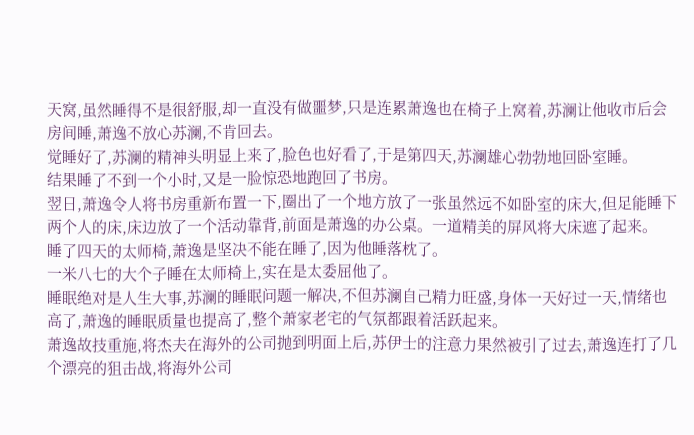天窝,虽然睡得不是很舒服,却一直没有做噩梦,只是连累萧逸也在椅子上窝着,苏澜让他收市后会房间睡,萧逸不放心苏澜,不肯回去。
觉睡好了,苏澜的精神头明显上来了,脸色也好看了,于是第四天,苏澜雄心勃勃地回卧室睡。
结果睡了不到一个小时,又是一脸惊恐地跑回了书房。
翌日,萧逸令人将书房重新布置一下,圈出了一个地方放了一张虽然远不如卧室的床大,但足能睡下两个人的床,床边放了一个活动靠背,前面是萧逸的办公桌。一道精美的屏风将大床遮了起来。
睡了四天的太师椅,萧逸是坚决不能在睡了,因为他睡落枕了。
一米八七的大个子睡在太师椅上,实在是太委屈他了。
睡眠绝对是人生大事,苏澜的睡眠问题一解决,不但苏澜自己精力旺盛,身体一天好过一天,情绪也高了,萧逸的睡眠质量也提高了,整个萧家老宅的气氛都跟着活跃起来。
萧逸故技重施,将杰夫在海外的公司抛到明面上后,苏伊士的注意力果然被引了过去,萧逸连打了几个漂亮的狙击战,将海外公司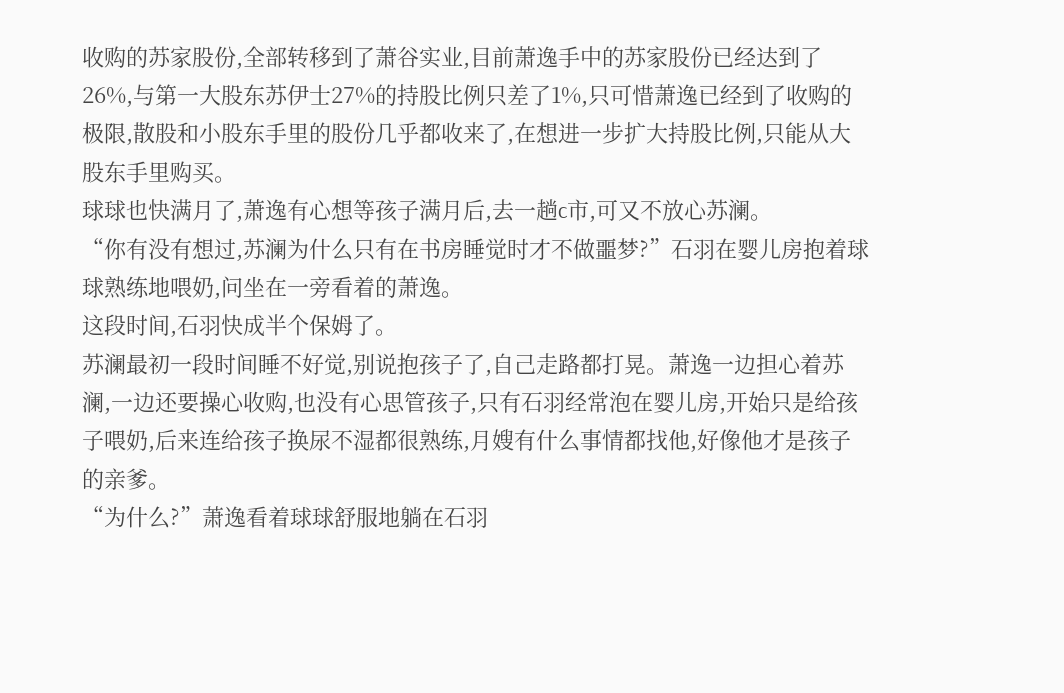收购的苏家股份,全部转移到了萧谷实业,目前萧逸手中的苏家股份已经达到了26%,与第一大股东苏伊士27%的持股比例只差了1%,只可惜萧逸已经到了收购的极限,散股和小股东手里的股份几乎都收来了,在想进一步扩大持股比例,只能从大股东手里购买。
球球也快满月了,萧逸有心想等孩子满月后,去一趟c市,可又不放心苏澜。
“你有没有想过,苏澜为什么只有在书房睡觉时才不做噩梦?”石羽在婴儿房抱着球球熟练地喂奶,问坐在一旁看着的萧逸。
这段时间,石羽快成半个保姆了。
苏澜最初一段时间睡不好觉,别说抱孩子了,自己走路都打晃。萧逸一边担心着苏澜,一边还要操心收购,也没有心思管孩子,只有石羽经常泡在婴儿房,开始只是给孩子喂奶,后来连给孩子换尿不湿都很熟练,月嫂有什么事情都找他,好像他才是孩子的亲爹。
“为什么?”萧逸看着球球舒服地躺在石羽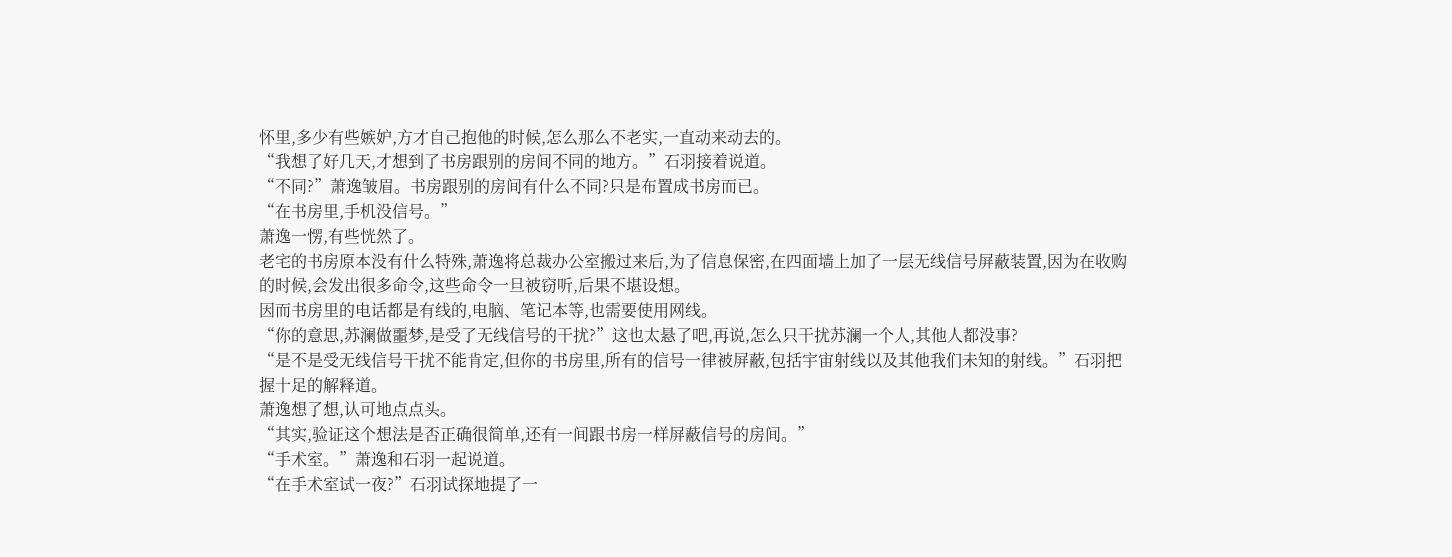怀里,多少有些嫉妒,方才自己抱他的时候,怎么那么不老实,一直动来动去的。
“我想了好几天,才想到了书房跟别的房间不同的地方。”石羽接着说道。
“不同?”萧逸皱眉。书房跟别的房间有什么不同?只是布置成书房而已。
“在书房里,手机没信号。”
萧逸一愣,有些恍然了。
老宅的书房原本没有什么特殊,萧逸将总裁办公室搬过来后,为了信息保密,在四面墙上加了一层无线信号屏蔽装置,因为在收购的时候,会发出很多命令,这些命令一旦被窃听,后果不堪设想。
因而书房里的电话都是有线的,电脑、笔记本等,也需要使用网线。
“你的意思,苏澜做噩梦,是受了无线信号的干扰?”这也太悬了吧,再说,怎么只干扰苏澜一个人,其他人都没事?
“是不是受无线信号干扰不能肯定,但你的书房里,所有的信号一律被屏蔽,包括宇宙射线以及其他我们未知的射线。”石羽把握十足的解释道。
萧逸想了想,认可地点点头。
“其实,验证这个想法是否正确很简单,还有一间跟书房一样屏蔽信号的房间。”
“手术室。”萧逸和石羽一起说道。
“在手术室试一夜?”石羽试探地提了一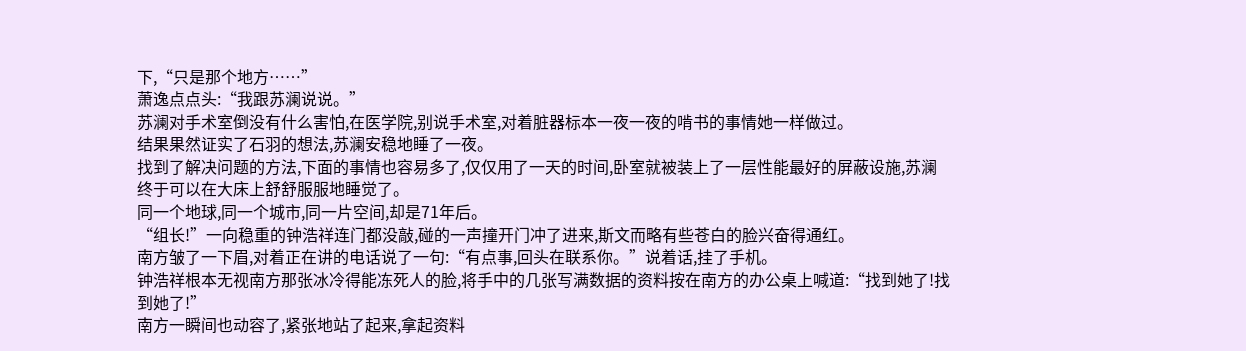下,“只是那个地方……”
萧逸点点头:“我跟苏澜说说。”
苏澜对手术室倒没有什么害怕,在医学院,别说手术室,对着脏器标本一夜一夜的啃书的事情她一样做过。
结果果然证实了石羽的想法,苏澜安稳地睡了一夜。
找到了解决问题的方法,下面的事情也容易多了,仅仅用了一天的时间,卧室就被装上了一层性能最好的屏蔽设施,苏澜终于可以在大床上舒舒服服地睡觉了。
同一个地球,同一个城市,同一片空间,却是71年后。
“组长!”一向稳重的钟浩祥连门都没敲,碰的一声撞开门冲了进来,斯文而略有些苍白的脸兴奋得通红。
南方皱了一下眉,对着正在讲的电话说了一句:“有点事,回头在联系你。”说着话,挂了手机。
钟浩祥根本无视南方那张冰冷得能冻死人的脸,将手中的几张写满数据的资料按在南方的办公桌上喊道:“找到她了!找到她了!”
南方一瞬间也动容了,紧张地站了起来,拿起资料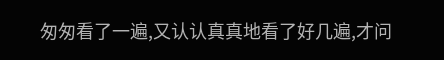匆匆看了一遍,又认认真真地看了好几遍,才问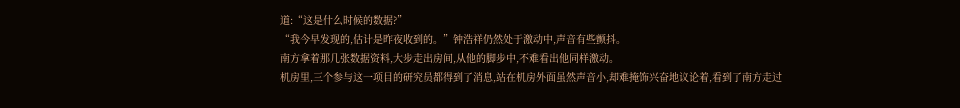道:“这是什么时候的数据?”
“我今早发现的,估计是昨夜收到的。”钟浩祥仍然处于激动中,声音有些颤抖。
南方拿着那几张数据资料,大步走出房间,从他的脚步中,不难看出他同样激动。
机房里,三个参与这一项目的研究员都得到了消息,站在机房外面虽然声音小,却难掩饰兴奋地议论着,看到了南方走过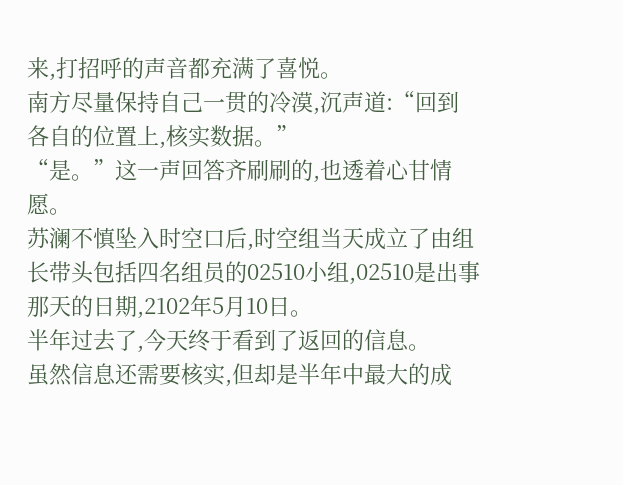来,打招呼的声音都充满了喜悦。
南方尽量保持自己一贯的冷漠,沉声道:“回到各自的位置上,核实数据。”
“是。”这一声回答齐刷刷的,也透着心甘情愿。
苏澜不慎坠入时空口后,时空组当天成立了由组长带头包括四名组员的02510小组,02510是出事那天的日期,2102年5月10日。
半年过去了,今天终于看到了返回的信息。
虽然信息还需要核实,但却是半年中最大的成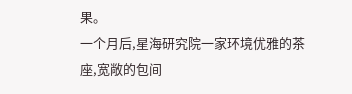果。
一个月后,星海研究院一家环境优雅的茶座,宽敞的包间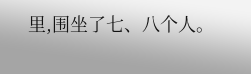里,围坐了七、八个人。